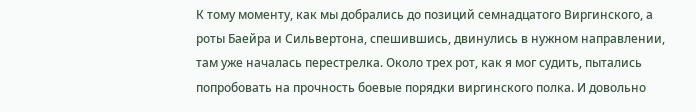К тому моменту, как мы добрались до позиций семнадцатого Виргинского, а роты Баейра и Сильвертона, спешившись, двинулись в нужном направлении, там уже началась перестрелка. Около трех рот, как я мог судить, пытались попробовать на прочность боевые порядки виргинского полка. И довольно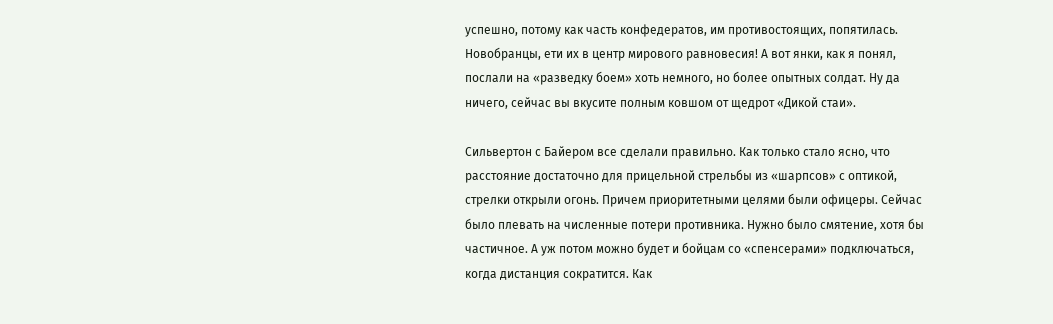успешно, потому как часть конфедератов, им противостоящих, попятилась. Новобранцы, ети их в центр мирового равновесия! А вот янки, как я понял, послали на «разведку боем» хоть немного, но более опытных солдат. Ну да ничего, сейчас вы вкусите полным ковшом от щедрот «Дикой стаи».

Сильвертон с Байером все сделали правильно. Как только стало ясно, что расстояние достаточно для прицельной стрельбы из «шарпсов» с оптикой, стрелки открыли огонь. Причем приоритетными целями были офицеры. Сейчас было плевать на численные потери противника. Нужно было смятение, хотя бы частичное. А уж потом можно будет и бойцам со «спенсерами» подключаться, когда дистанция сократится. Как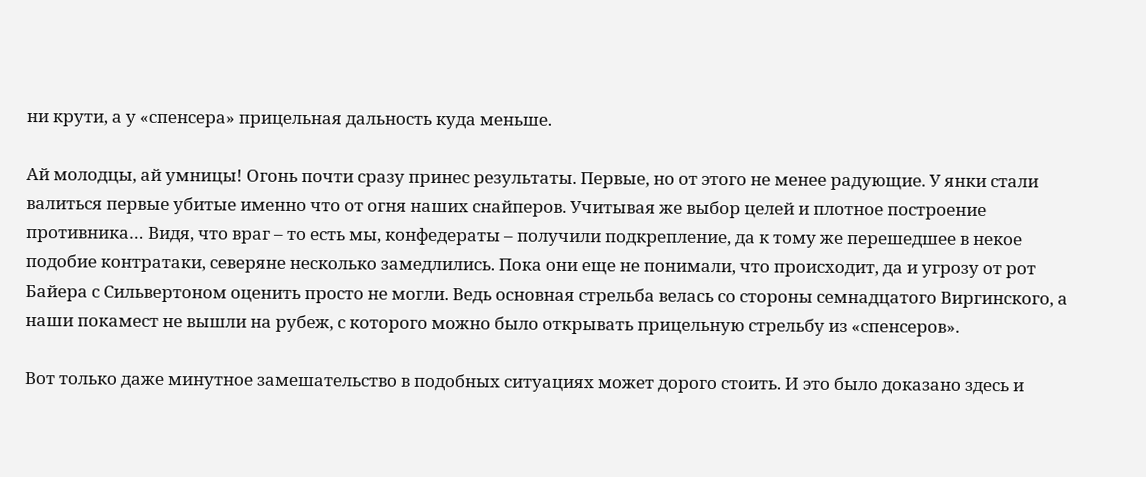ни крути, а у «спенсера» прицельная дальность куда меньше.

Ай молодцы, ай умницы! Огонь почти сразу принес результаты. Первые, но от этого не менее радующие. У янки стали валиться первые убитые именно что от огня наших снайперов. Учитывая же выбор целей и плотное построение противника… Видя, что враг – то есть мы, конфедераты – получили подкрепление, да к тому же перешедшее в некое подобие контратаки, северяне несколько замедлились. Пока они еще не понимали, что происходит, да и угрозу от рот Байера с Сильвертоном оценить просто не могли. Ведь основная стрельба велась со стороны семнадцатого Виргинского, а наши покамест не вышли на рубеж, с которого можно было открывать прицельную стрельбу из «спенсеров».

Вот только даже минутное замешательство в подобных ситуациях может дорого стоить. И это было доказано здесь и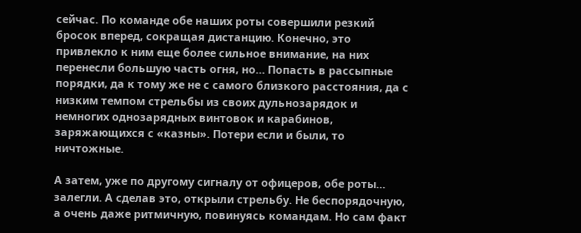сейчас. По команде обе наших роты совершили резкий бросок вперед, сокращая дистанцию. Конечно, это привлекло к ним еще более сильное внимание, на них перенесли большую часть огня, но… Попасть в рассыпные порядки, да к тому же не с самого близкого расстояния, да с низким темпом стрельбы из своих дульнозарядок и немногих однозарядных винтовок и карабинов, заряжающихся с «казны». Потери если и были, то ничтожные.

А затем, уже по другому сигналу от офицеров, обе роты… залегли. А сделав это, открыли стрельбу. Не беспорядочную, а очень даже ритмичную, повинуясь командам. Но сам факт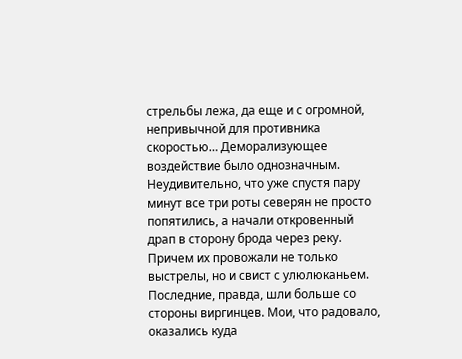стрельбы лежа, да еще и с огромной, непривычной для противника скоростью… Деморализующее воздействие было однозначным. Неудивительно, что уже спустя пару минут все три роты северян не просто попятились, а начали откровенный драп в сторону брода через реку. Причем их провожали не только выстрелы, но и свист с улюлюканьем. Последние, правда, шли больше со стороны виргинцев. Мои, что радовало, оказались куда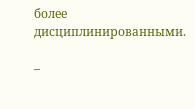более дисциплинированными.

–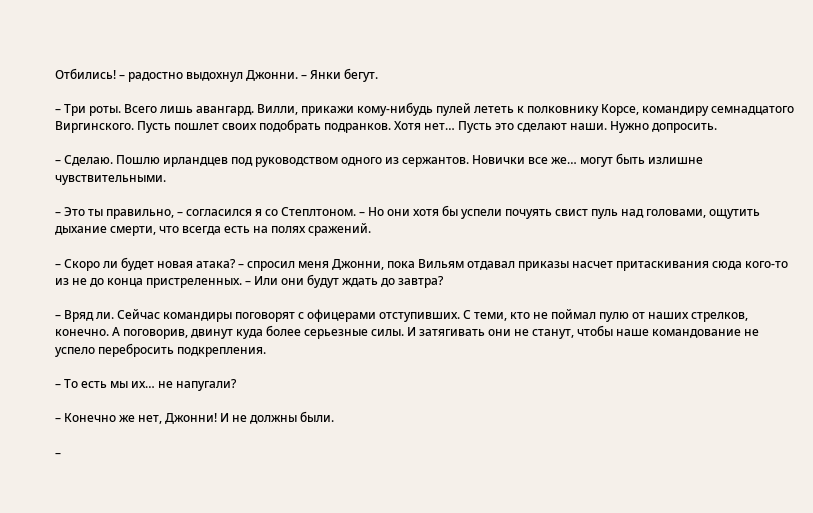Отбились! – радостно выдохнул Джонни. – Янки бегут.

– Три роты. Всего лишь авангард. Вилли, прикажи кому-нибудь пулей лететь к полковнику Корсе, командиру семнадцатого Виргинского. Пусть пошлет своих подобрать подранков. Хотя нет… Пусть это сделают наши. Нужно допросить.

– Сделаю. Пошлю ирландцев под руководством одного из сержантов. Новички все же… могут быть излишне чувствительными.

– Это ты правильно, – согласился я со Степлтоном. – Но они хотя бы успели почуять свист пуль над головами, ощутить дыхание смерти, что всегда есть на полях сражений.

– Скоро ли будет новая атака? – спросил меня Джонни, пока Вильям отдавал приказы насчет притаскивания сюда кого-то из не до конца пристреленных. – Или они будут ждать до завтра?

– Вряд ли. Сейчас командиры поговорят с офицерами отступивших. С теми, кто не поймал пулю от наших стрелков, конечно. А поговорив, двинут куда более серьезные силы. И затягивать они не станут, чтобы наше командование не успело перебросить подкрепления.

– То есть мы их… не напугали?

– Конечно же нет, Джонни! И не должны были.

–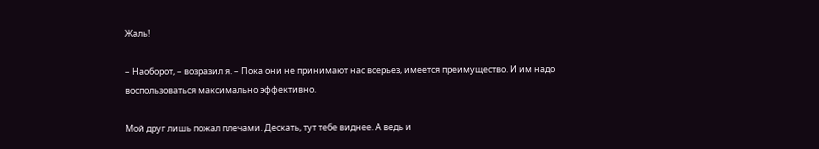Жаль!

– Наоборот, – возразил я. – Пока они не принимают нас всерьез, имеется преимущество. И им надо воспользоваться максимально эффективно.

Мой друг лишь пожал плечами. Дескать, тут тебе виднее. А ведь и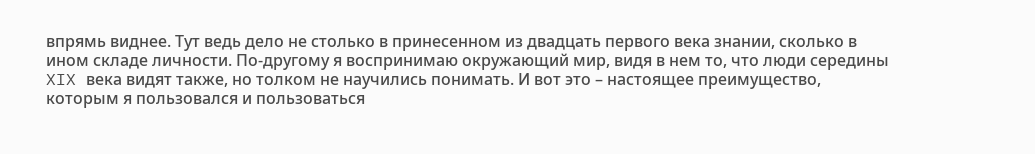впрямь виднее. Тут ведь дело не столько в принесенном из двадцать первого века знании, сколько в ином складе личности. По-другому я воспринимаю окружающий мир, видя в нем то, что люди середины XIX века видят также, но толком не научились понимать. И вот это – настоящее преимущество, которым я пользовался и пользоваться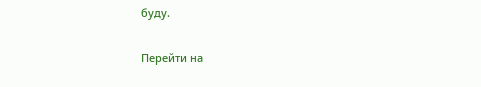буду.

Перейти на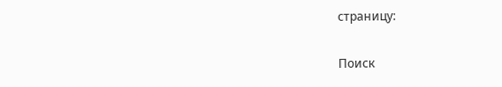страницу:

Поиск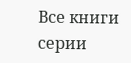Все книги серии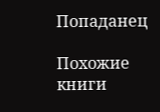Попаданец

Похожие книги